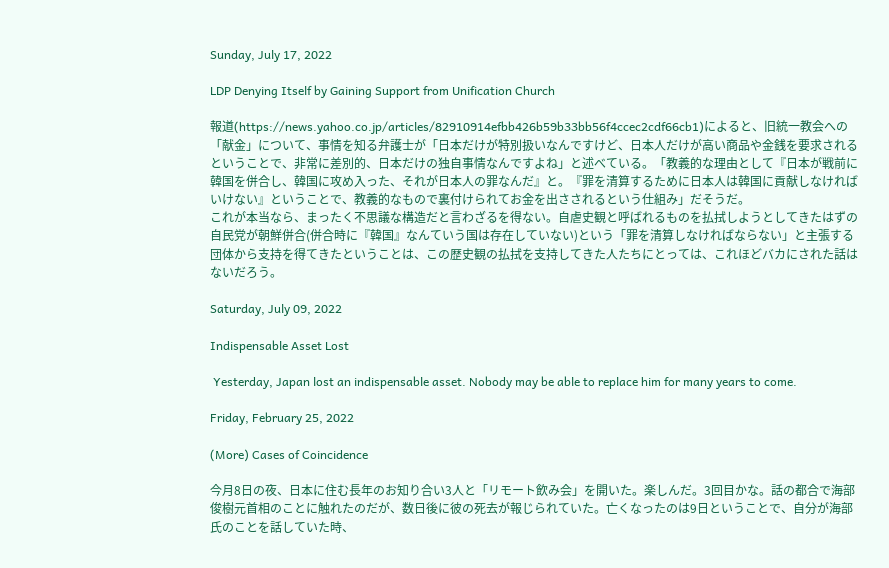Sunday, July 17, 2022

LDP Denying Itself by Gaining Support from Unification Church

報道(https://news.yahoo.co.jp/articles/82910914efbb426b59b33bb56f4ccec2cdf66cb1)によると、旧統一教会への「献金」について、事情を知る弁護士が「日本だけが特別扱いなんですけど、日本人だけが高い商品や金銭を要求されるということで、非常に差別的、日本だけの独自事情なんですよね」と述べている。「教義的な理由として『日本が戦前に韓国を併合し、韓国に攻め入った、それが日本人の罪なんだ』と。『罪を清算するために日本人は韓国に貢献しなければいけない』ということで、教義的なもので裏付けられてお金を出さされるという仕組み」だそうだ。
これが本当なら、まったく不思議な構造だと言わざるを得ない。自虐史観と呼ばれるものを払拭しようとしてきたはずの自民党が朝鮮併合(併合時に『韓国』なんていう国は存在していない)という「罪を清算しなければならない」と主張する団体から支持を得てきたということは、この歴史観の払拭を支持してきた人たちにとっては、これほどバカにされた話はないだろう。

Saturday, July 09, 2022

Indispensable Asset Lost

 Yesterday, Japan lost an indispensable asset. Nobody may be able to replace him for many years to come.

Friday, February 25, 2022

(More) Cases of Coincidence

今月8日の夜、日本に住む長年のお知り合い3人と「リモート飲み会」を開いた。楽しんだ。3回目かな。話の都合で海部俊樹元首相のことに触れたのだが、数日後に彼の死去が報じられていた。亡くなったのは9日ということで、自分が海部氏のことを話していた時、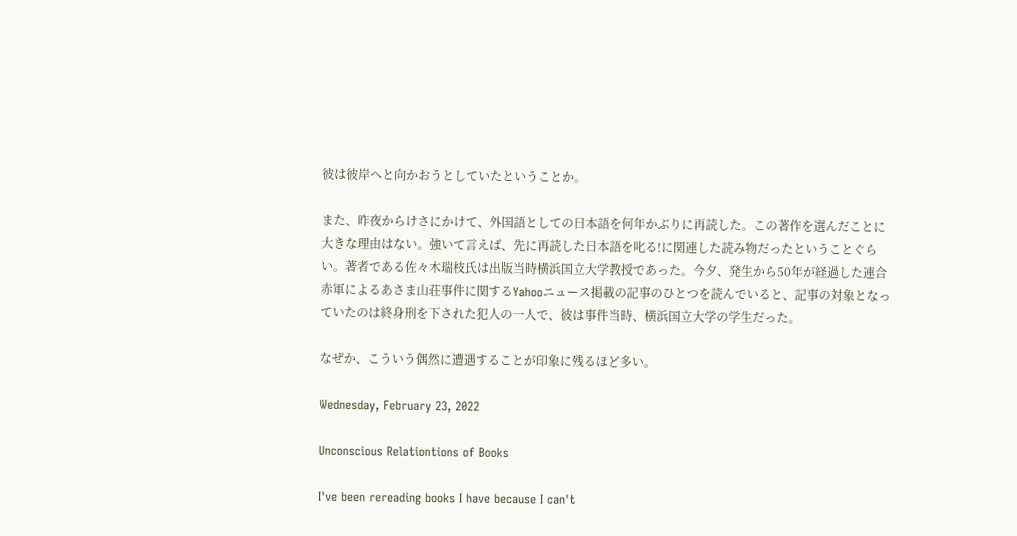彼は彼岸へと向かおうとしていたということか。

また、昨夜からけさにかけて、外国語としての日本語を何年かぶりに再読した。この著作を選んだことに大きな理由はない。強いて言えば、先に再読した日本語を叱る!に関連した読み物だったということぐらい。著者である佐々木瑞枝氏は出版当時横浜国立大学教授であった。今夕、発生から50年が経過した連合赤軍によるあさま山荘事件に関するYahooニュース掲載の記事のひとつを読んでいると、記事の対象となっていたのは終身刑を下された犯人の一人で、彼は事件当時、横浜国立大学の学生だった。

なぜか、こういう偶然に遭遇することが印象に残るほど多い。

Wednesday, February 23, 2022

Unconscious Relationtions of Books

I've been rereading books I have because I can't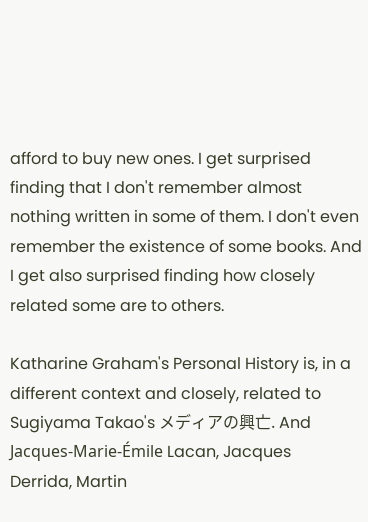afford to buy new ones. I get surprised finding that I don't remember almost nothing written in some of them. I don't even remember the existence of some books. And I get also surprised finding how closely related some are to others.

Katharine Graham's Personal History is, in a different context and closely, related to Sugiyama Takao's メディアの興亡. And Jacques-Marie-Émile Lacan, Jacques Derrida, Martin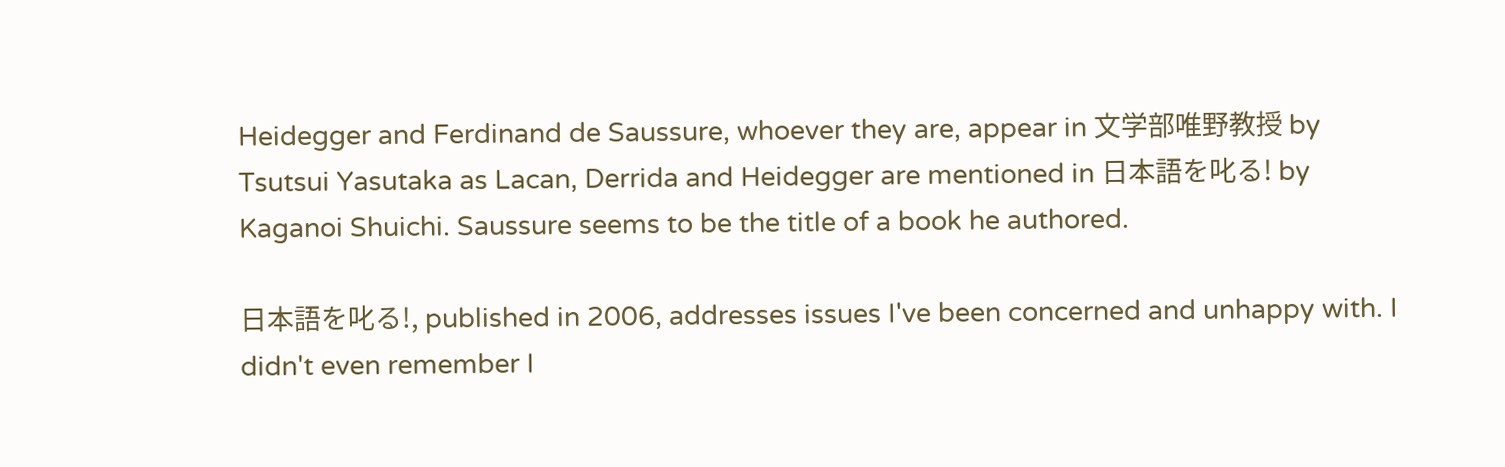Heidegger and Ferdinand de Saussure, whoever they are, appear in 文学部唯野教授 by Tsutsui Yasutaka as Lacan, Derrida and Heidegger are mentioned in 日本語を叱る! by Kaganoi Shuichi. Saussure seems to be the title of a book he authored.

日本語を叱る!, published in 2006, addresses issues I've been concerned and unhappy with. I didn't even remember I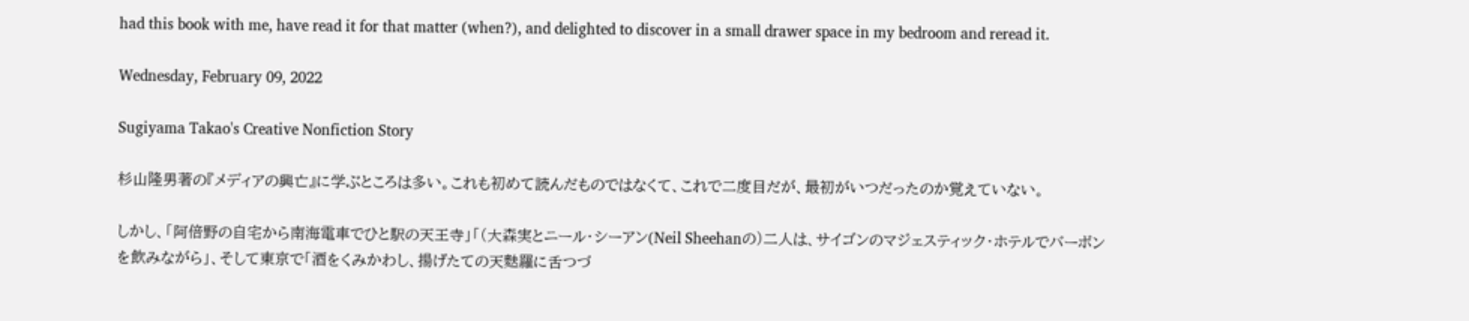had this book with me, have read it for that matter (when?), and delighted to discover in a small drawer space in my bedroom and reread it.

Wednesday, February 09, 2022

Sugiyama Takao's Creative Nonfiction Story

杉山隆男著の『メディアの興亡』に学ぶところは多い。これも初めて読んだものではなくて、これで二度目だが、最初がいつだったのか覚えていない。

しかし、「阿倍野の自宅から南海電車でひと駅の天王寺」「(大森実とニール・シーアン(Neil Sheehanの)二人は、サイゴンのマジェスティック・ホテルでバーボンを飲みながら」、そして東京で「酒をくみかわし、揚げたての天麩羅に舌つづ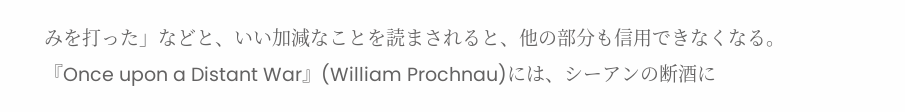みを打った」などと、いい加減なことを読まされると、他の部分も信用できなくなる。『Once upon a Distant War』(William Prochnau)には、シーアンの断酒に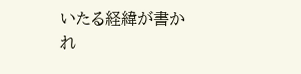いたる経緯が書かれ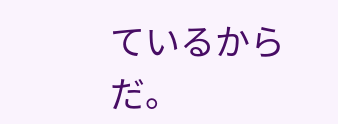ているからだ。